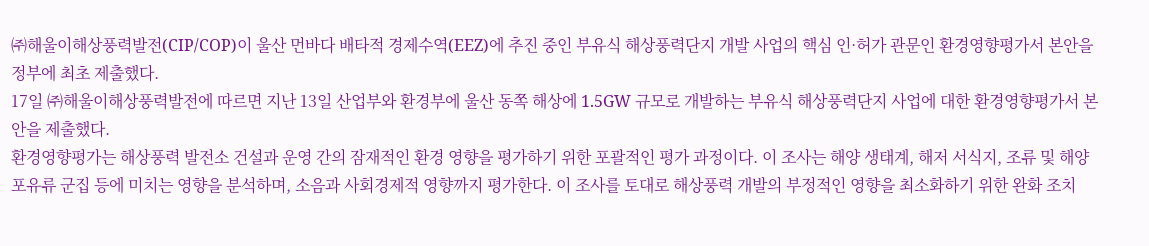㈜해울이해상풍력발전(CIP/COP)이 울산 먼바다 배타적 경제수역(EEZ)에 추진 중인 부유식 해상풍력단지 개발 사업의 핵심 인·허가 관문인 환경영향평가서 본안을 정부에 최초 제출했다.
17일 ㈜해울이해상풍력발전에 따르면 지난 13일 산업부와 환경부에 울산 동쪽 해상에 1.5GW 규모로 개발하는 부유식 해상풍력단지 사업에 대한 환경영향평가서 본안을 제출했다.
환경영향평가는 해상풍력 발전소 건설과 운영 간의 잠재적인 환경 영향을 평가하기 위한 포괄적인 평가 과정이다. 이 조사는 해양 생태계, 해저 서식지, 조류 및 해양 포유류 군집 등에 미치는 영향을 분석하며, 소음과 사회경제적 영향까지 평가한다. 이 조사를 토대로 해상풍력 개발의 부정적인 영향을 최소화하기 위한 완화 조치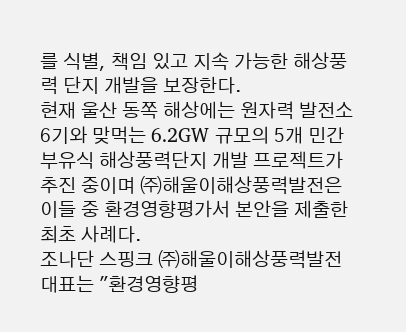를 식별, 책임 있고 지속 가능한 해상풍력 단지 개발을 보장한다.
현재 울산 동쪽 해상에는 원자력 발전소 6기와 맞먹는 6.2GW 규모의 5개 민간 부유식 해상풍력단지 개발 프로젝트가 추진 중이며 ㈜해울이해상풍력발전은 이들 중 환경영향평가서 본안을 제출한 최초 사례다.
조나단 스핑크 ㈜해울이해상풍력발전 대표는 "환경영향평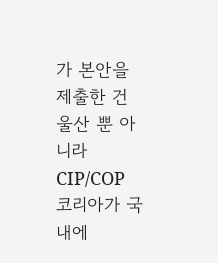가 본안을 제출한 건 울산 뿐 아니라 CIP/COP 코리아가 국내에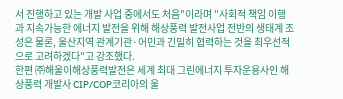서 진행하고 있는 개발 사업 중에서도 처음"이라며 "사회적 책임 이행과 지속가능한 에너지 발전을 위해 해상풍력 발전사업 전반의 생태계 조성은 물론, 울산지역 관계기관·어민과 긴밀히 협력하는 것을 최우선적으로 고려하겠다"고 강조했다.
한편 ㈜해울이해상풍력발전은 세계 최대 그린에너지 투자운용사인 해상풍력 개발사 CIP/COP코리아의 울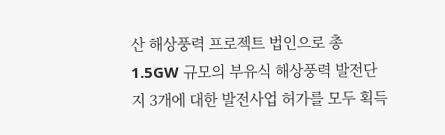산 해상풍력 프로젝트 법인으로 총 1.5GW 규모의 부유식 해상풍력 발전단지 3개에 대한 발전사업 허가를 모두 획득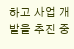하고 사업 개발을 추진 중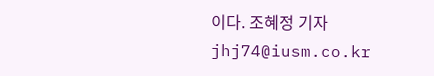이다. 조혜정 기자 jhj74@iusm.co.kr